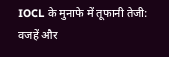IOCL के मुनाफे में तूफानी तेजी: वजहें और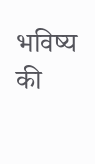भविष्य की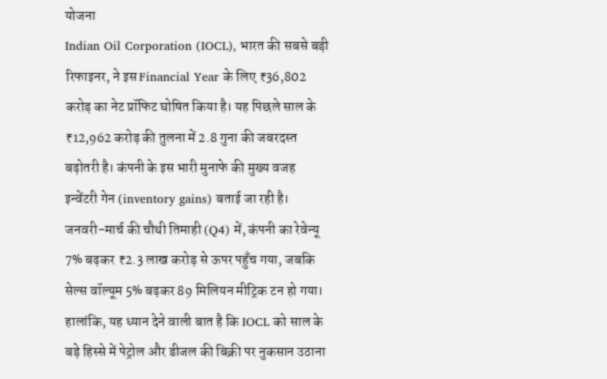योजना
Indian Oil Corporation (IOCL), भारत की सबसे बड़ी रिफाइनर, ने इस Financial Year के लिए ₹36,802 करोड़ का नेट प्रॉफिट घोषित किया है। यह पिछले साल के ₹12,962 करोड़ की तुलना में 2.8 गुना की जबरदस्त बढ़ोतरी है। कंपनी के इस भारी मुनाफे की मुख्य वजह इन्वेंटरी गेन (inventory gains) बताई जा रही है।
जनवरी-मार्च की चौथी तिमाही (Q4) में, कंपनी का रेवेन्यू 7% बढ़कर ₹2.3 लाख करोड़ से ऊपर पहुँच गया, जबकि सेल्स वॉल्यूम 5% बढ़कर 89 मिलियन मीट्रिक टन हो गया। हालांकि, यह ध्यान देने वाली बात है कि IOCL को साल के बड़े हिस्से में पेट्रोल और डीजल की बिक्री पर नुकसान उठाना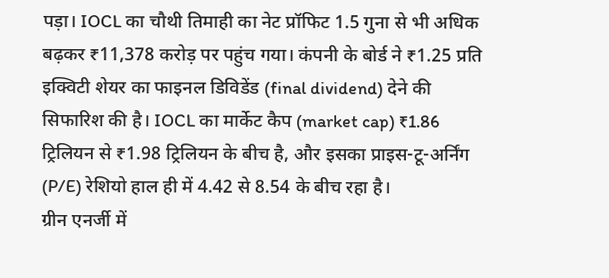पड़ा। IOCL का चौथी तिमाही का नेट प्रॉफिट 1.5 गुना से भी अधिक बढ़कर ₹11,378 करोड़ पर पहुंच गया। कंपनी के बोर्ड ने ₹1.25 प्रति इक्विटी शेयर का फाइनल डिविडेंड (final dividend) देने की सिफारिश की है। IOCL का मार्केट कैप (market cap) ₹1.86 ट्रिलियन से ₹1.98 ट्रिलियन के बीच है, और इसका प्राइस-टू-अर्निंग (P/E) रेशियो हाल ही में 4.42 से 8.54 के बीच रहा है।
ग्रीन एनर्जी में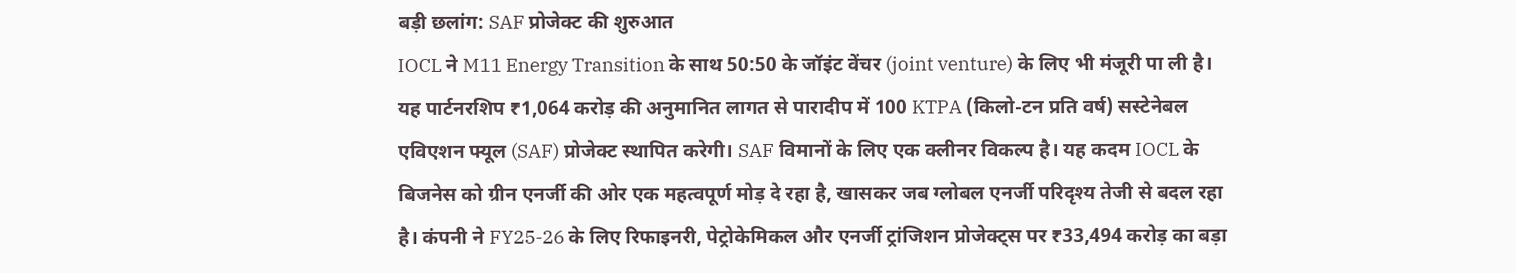बड़ी छलांग: SAF प्रोजेक्ट की शुरुआत
IOCL ने M11 Energy Transition के साथ 50:50 के जॉइंट वेंचर (joint venture) के लिए भी मंजूरी पा ली है। यह पार्टनरशिप ₹1,064 करोड़ की अनुमानित लागत से पारादीप में 100 KTPA (किलो-टन प्रति वर्ष) सस्टेनेबल एविएशन फ्यूल (SAF) प्रोजेक्ट स्थापित करेगी। SAF विमानों के लिए एक क्लीनर विकल्प है। यह कदम IOCL के बिजनेस को ग्रीन एनर्जी की ओर एक महत्वपूर्ण मोड़ दे रहा है, खासकर जब ग्लोबल एनर्जी परिदृश्य तेजी से बदल रहा है। कंपनी ने FY25-26 के लिए रिफाइनरी, पेट्रोकेमिकल और एनर्जी ट्रांजिशन प्रोजेक्ट्स पर ₹33,494 करोड़ का बड़ा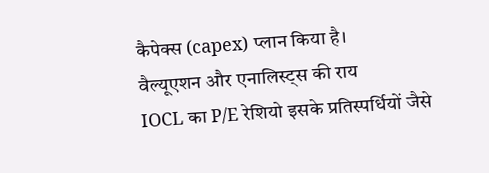कैपेक्स (capex) प्लान किया है।
वैल्यूएशन और एनालिस्ट्स की राय
IOCL का P/E रेशियो इसके प्रतिस्पर्धियों जैसे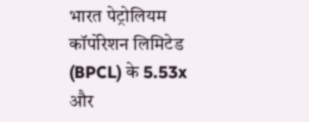भारत पेट्रोलियम कॉर्पोरेशन लिमिटेड (BPCL) के 5.53x और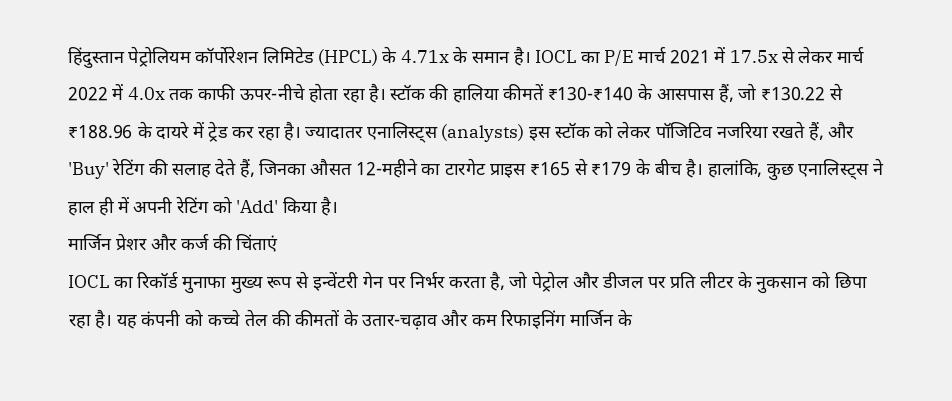हिंदुस्तान पेट्रोलियम कॉर्पोरेशन लिमिटेड (HPCL) के 4.71x के समान है। IOCL का P/E मार्च 2021 में 17.5x से लेकर मार्च 2022 में 4.0x तक काफी ऊपर-नीचे होता रहा है। स्टॉक की हालिया कीमतें ₹130-₹140 के आसपास हैं, जो ₹130.22 से ₹188.96 के दायरे में ट्रेड कर रहा है। ज्यादातर एनालिस्ट्स (analysts) इस स्टॉक को लेकर पॉजिटिव नजरिया रखते हैं, और 'Buy' रेटिंग की सलाह देते हैं, जिनका औसत 12-महीने का टारगेट प्राइस ₹165 से ₹179 के बीच है। हालांकि, कुछ एनालिस्ट्स ने हाल ही में अपनी रेटिंग को 'Add' किया है।
मार्जिन प्रेशर और कर्ज की चिंताएं
IOCL का रिकॉर्ड मुनाफा मुख्य रूप से इन्वेंटरी गेन पर निर्भर करता है, जो पेट्रोल और डीजल पर प्रति लीटर के नुकसान को छिपा रहा है। यह कंपनी को कच्चे तेल की कीमतों के उतार-चढ़ाव और कम रिफाइनिंग मार्जिन के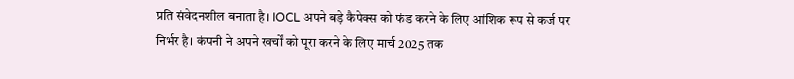प्रति संवेदनशील बनाता है। IOCL अपने बड़े कैपेक्स को फंड करने के लिए आंशिक रूप से कर्ज पर निर्भर है। कंपनी ने अपने खर्चों को पूरा करने के लिए मार्च 2025 तक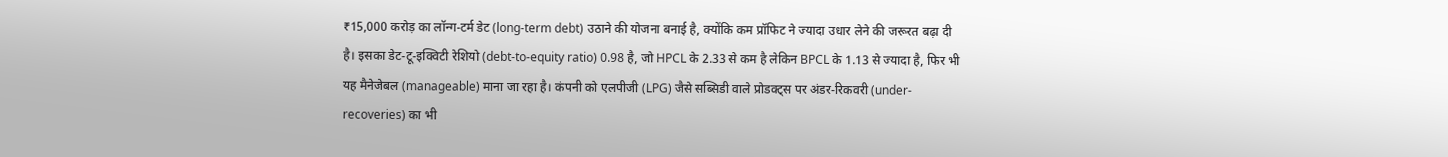₹15,000 करोड़ का लॉन्ग-टर्म डेट (long-term debt) उठाने की योजना बनाई है, क्योंकि कम प्रॉफिट ने ज्यादा उधार लेने की जरूरत बढ़ा दी है। इसका डेट-टू-इक्विटी रेशियो (debt-to-equity ratio) 0.98 है, जो HPCL के 2.33 से कम है लेकिन BPCL के 1.13 से ज्यादा है, फिर भी यह मैनेजेबल (manageable) माना जा रहा है। कंपनी को एलपीजी (LPG) जैसे सब्सिडी वाले प्रोडक्ट्स पर अंडर-रिकवरी (under-recoveries) का भी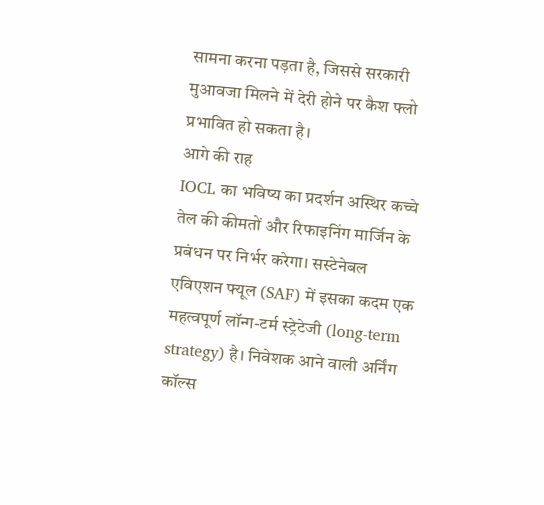सामना करना पड़ता है, जिससे सरकारी मुआवजा मिलने में देरी होने पर कैश फ्लो प्रभावित हो सकता है।
आगे की राह
IOCL का भविष्य का प्रदर्शन अस्थिर कच्चे तेल की कीमतों और रिफाइनिंग मार्जिन के प्रबंधन पर निर्भर करेगा। सस्टेनेबल एविएशन फ्यूल (SAF) में इसका कदम एक महत्वपूर्ण लॉन्ग-टर्म स्ट्रेटेजी (long-term strategy) है। निवेशक आने वाली अर्निंग कॉल्स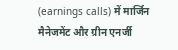(earnings calls) में मार्जिन मैनेजमेंट और ग्रीन एनर्जी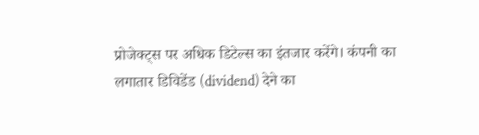प्रोजेक्ट्स पर अधिक डिटेल्स का इंतजार करेंगे। कंपनी का लगातार डिविडेंड (dividend) देने का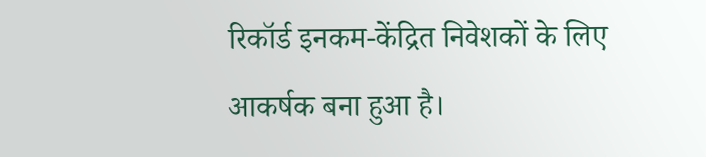रिकॉर्ड इनकम-केंद्रित निवेशकों के लिए आकर्षक बना हुआ है।